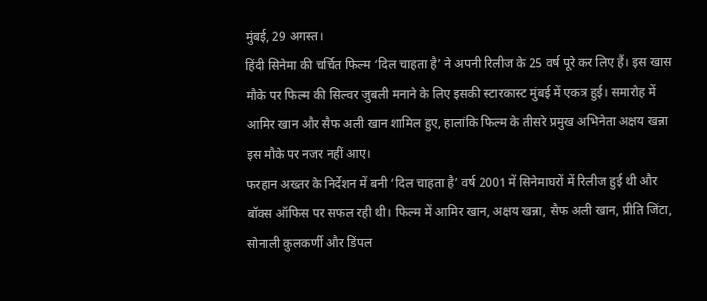मुंबई, 29 अगस्त।
हिंदी सिनेमा की चर्चित फिल्म ‘दिल चाहता है’ ने अपनी रिलीज के 25 वर्ष पूरे कर लिए हैं। इस खास मौके पर फिल्म की सिल्वर जुबली मनाने के लिए इसकी स्टारकास्ट मुंबई में एकत्र हुई। समारोह में आमिर खान और सैफ अली खान शामिल हुए, हालांकि फिल्म के तीसरे प्रमुख अभिनेता अक्षय खन्ना इस मौके पर नजर नहीं आए।
फरहान अख्तर के निर्देशन में बनी ‘दिल चाहता है’ वर्ष 2001 में सिनेमाघरों में रिलीज हुई थी और बॉक्स ऑफिस पर सफल रही थी। फिल्म में आमिर खान, अक्षय खन्ना, सैफ अली खान, प्रीति जिंटा, सोनाली कुलकर्णी और डिंपल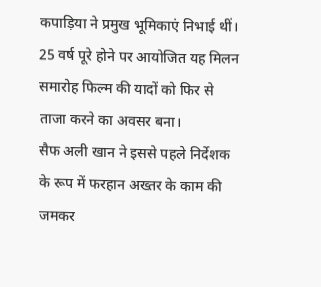कपाड़िया ने प्रमुख भूमिकाएं निभाई थीं। 25 वर्ष पूरे होने पर आयोजित यह मिलन समारोह फिल्म की यादों को फिर से ताजा करने का अवसर बना।
सैफ अली खान ने इससे पहले निर्देशक के रूप में फरहान अख्तर के काम की जमकर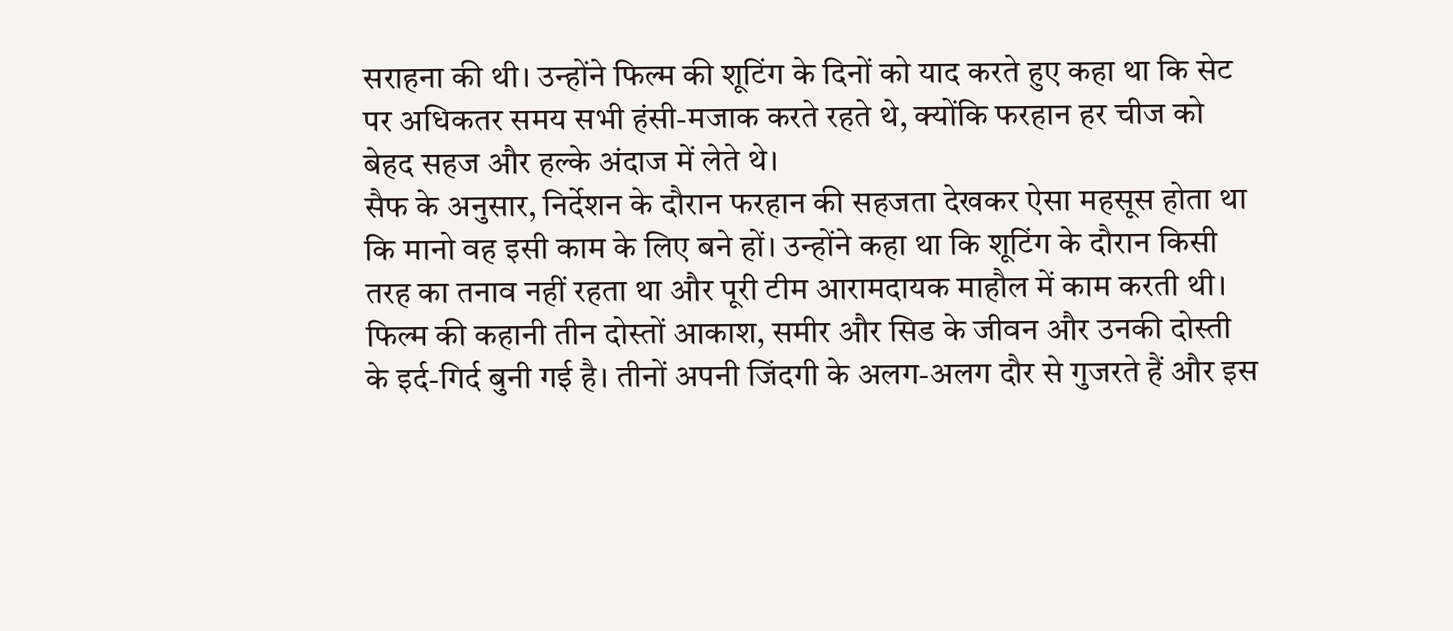सराहना की थी। उन्होंने फिल्म की शूटिंग के दिनों को याद करते हुए कहा था कि सेट पर अधिकतर समय सभी हंसी-मजाक करते रहते थे, क्योंकि फरहान हर चीज को बेहद सहज और हल्के अंदाज में लेते थे।
सैफ के अनुसार, निर्देशन के दौरान फरहान की सहजता देखकर ऐसा महसूस होता था कि मानो वह इसी काम के लिए बने हों। उन्होंने कहा था कि शूटिंग के दौरान किसी तरह का तनाव नहीं रहता था और पूरी टीम आरामदायक माहौल में काम करती थी।
फिल्म की कहानी तीन दोस्तों आकाश, समीर और सिड के जीवन और उनकी दोस्ती के इर्द-गिर्द बुनी गई है। तीनों अपनी जिंदगी के अलग-अलग दौर से गुजरते हैं और इस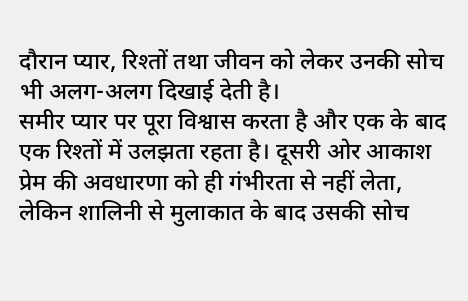दौरान प्यार, रिश्तों तथा जीवन को लेकर उनकी सोच भी अलग-अलग दिखाई देती है।
समीर प्यार पर पूरा विश्वास करता है और एक के बाद एक रिश्तों में उलझता रहता है। दूसरी ओर आकाश प्रेम की अवधारणा को ही गंभीरता से नहीं लेता, लेकिन शालिनी से मुलाकात के बाद उसकी सोच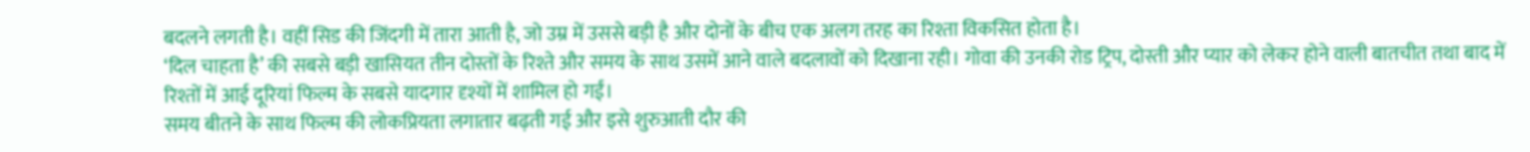बदलने लगती है। वहीं सिड की जिंदगी में तारा आती है, जो उम्र में उससे बड़ी है और दोनों के बीच एक अलग तरह का रिश्ता विकसित होता है।
‘दिल चाहता है’ की सबसे बड़ी खासियत तीन दोस्तों के रिश्ते और समय के साथ उसमें आने वाले बदलावों को दिखाना रही। गोवा की उनकी रोड ट्रिप, दोस्ती और प्यार को लेकर होने वाली बातचीत तथा बाद में रिश्तों में आई दूरियां फिल्म के सबसे यादगार दृश्यों में शामिल हो गईं।
समय बीतने के साथ फिल्म की लोकप्रियता लगातार बढ़ती गई और इसे शुरुआती दौर की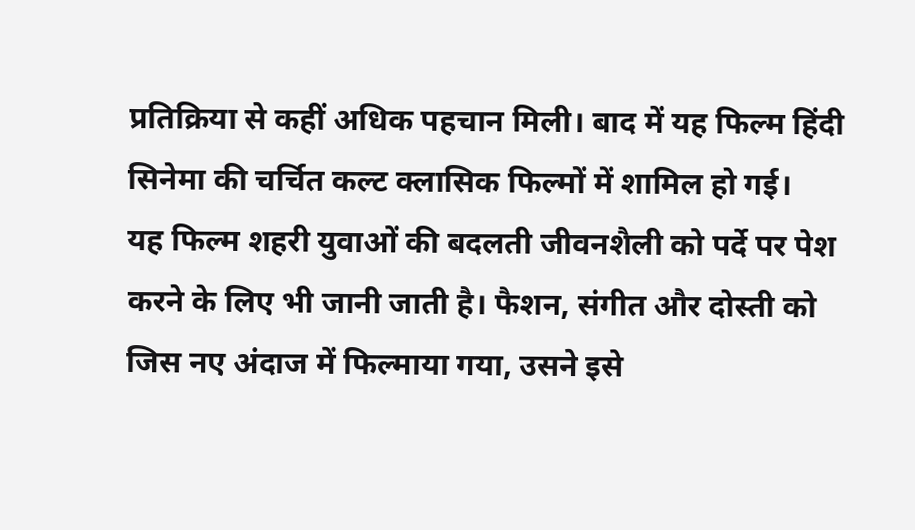प्रतिक्रिया से कहीं अधिक पहचान मिली। बाद में यह फिल्म हिंदी सिनेमा की चर्चित कल्ट क्लासिक फिल्मों में शामिल हो गई।
यह फिल्म शहरी युवाओं की बदलती जीवनशैली को पर्दे पर पेश करने के लिए भी जानी जाती है। फैशन, संगीत और दोस्ती को जिस नए अंदाज में फिल्माया गया, उसने इसे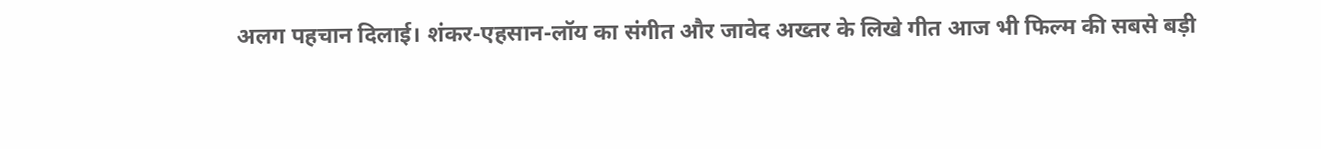अलग पहचान दिलाई। शंकर-एहसान-लॉय का संगीत और जावेद अख्तर के लिखे गीत आज भी फिल्म की सबसे बड़ी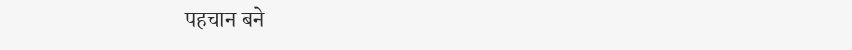पहचान बने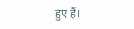हुए हैं।